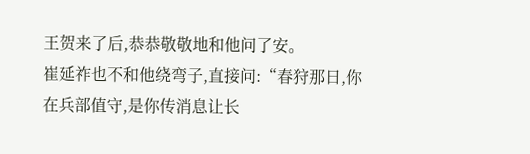王贺来了后,恭恭敬敬地和他问了安。
崔延祚也不和他绕弯子,直接问:“春狩那日,你在兵部值守,是你传消息让长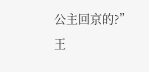公主回京的?”
王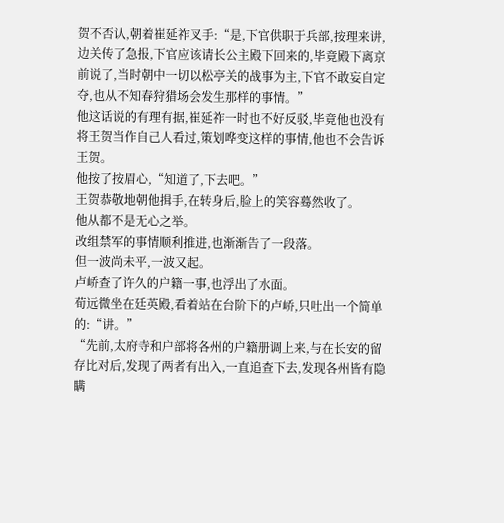贺不否认,朝着崔延祚叉手:“是,下官供职于兵部,按理来讲,边关传了急报,下官应该请长公主殿下回来的,毕竟殿下离京前说了,当时朝中一切以松亭关的战事为主,下官不敢妄自定夺,也从不知春狩猎场会发生那样的事情。”
他这话说的有理有据,崔延祚一时也不好反驳,毕竟他也没有将王贺当作自己人看过,策划哗变这样的事情,他也不会告诉王贺。
他按了按眉心,“知道了,下去吧。”
王贺恭敬地朝他揖手,在转身后,脸上的笑容蓦然收了。
他从都不是无心之举。
改组禁军的事情顺利推进,也渐渐告了一段落。
但一波尚未平,一波又起。
卢峤查了许久的户籍一事,也浮出了水面。
荀远微坐在廷英殿,看着站在台阶下的卢峤,只吐出一个简单的:“讲。”
“先前,太府寺和户部将各州的户籍册调上来,与在长安的留存比对后,发现了两者有出入,一直追查下去,发现各州皆有隐瞒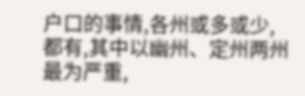户口的事情,各州或多或少,都有,其中以幽州、定州两州最为严重,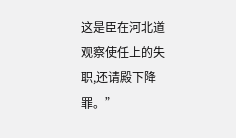这是臣在河北道观察使任上的失职,还请殿下降罪。”